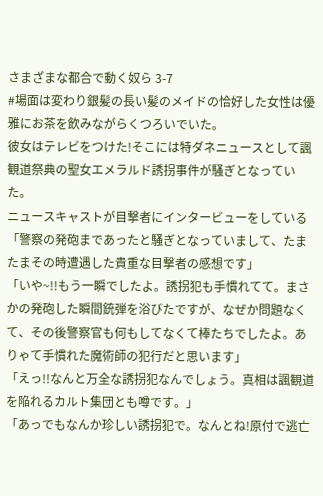さまざまな都合で動く奴ら 3-7
#場面は変わり銀髪の長い髪のメイドの恰好した女性は優雅にお茶を飲みながらくつろいでいた。
彼女はテレビをつけた!そこには特ダネニュースとして諷観道祭典の聖女エメラルド誘拐事件が騒ぎとなっていた。
ニュースキャストが目撃者にインタービューをしている
「警察の発砲まであったと騒ぎとなっていまして、たまたまその時遭遇した貴重な目撃者の感想です」
「いや~!!もう一瞬でしたよ。誘拐犯も手慣れてて。まさかの発砲した瞬間銃弾を浴びたですが、なぜか問題なくて、その後警察官も何もしてなくて棒たちでしたよ。ありゃて手慣れた魔術師の犯行だと思います」
「えっ!!なんと万全な誘拐犯なんでしょう。真相は諷観道を陥れるカルト集団とも噂です。」
「あっでもなんか珍しい誘拐犯で。なんとね!原付で逃亡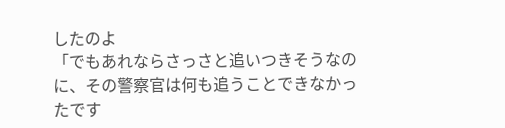したのよ
「でもあれならさっさと追いつきそうなのに、その警察官は何も追うことできなかったです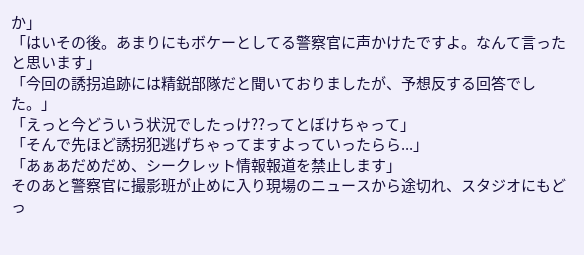か」
「はいその後。あまりにもボケーとしてる警察官に声かけたですよ。なんて言ったと思います」
「今回の誘拐追跡には精鋭部隊だと聞いておりましたが、予想反する回答でした。」
「えっと今どういう状況でしたっけ??ってとぼけちゃって」
「そんで先ほど誘拐犯逃げちゃってますよっていったらら...」
「あぁあだめだめ、シークレット情報報道を禁止します」
そのあと警察官に撮影班が止めに入り現場のニュースから途切れ、スタジオにもどっ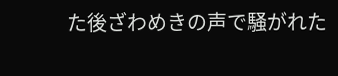た後ざわめきの声で騒がれた